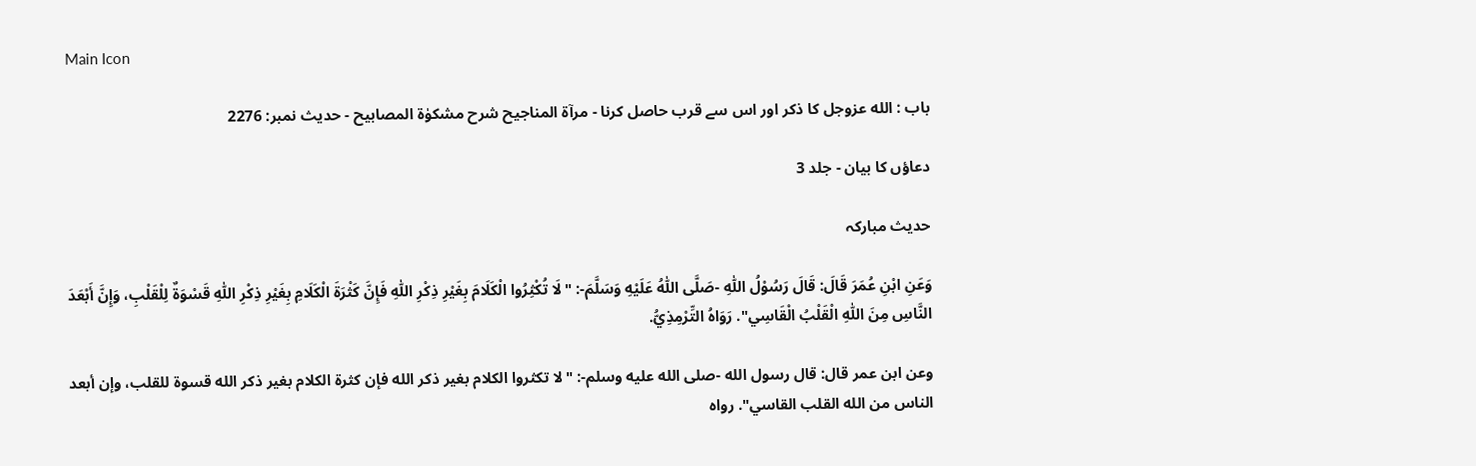Main Icon

باب : الله عزوجل کا ذکر اور اس سے قرب حاصل کرنا - مرآۃ المناجیح شرح مشکوٰۃ المصابیح - حدیث نمبر: 2276

دعاؤں کا بیان - جلد 3

حدیث مبارکہ

وَعَنِ ابْنِ عُمَرَ قَالَ: قَالَ رَسُوْلُ اللّٰهِ -صَلَّى اللّٰهُ عَلَيْهِ وَسَلَّمَ-: "لَا تُكْثِرُوا الْكَلَامَ بِغَيْرِ ذِكْرِ اللّٰهِ فَإِنَّ كَثْرَةَ الْكَلَامِ بِغَيْرِ ذِكْرِ اللّٰهِ قَسْوَةٌ لِلْقَلْبِ، وَإِنَّ أَبْعَدَ النَّاسِ مِنَ اللّٰهِ الْقَلْبُ الْقَاسِي". رَوَاهُ التِّرْمِذِيُّ.

وعن ابن عمر قال: قال رسول الله -صلى الله عليه وسلم-: "لا تكثروا الكلام بغير ذكر الله فإن كثرة الكلام بغير ذكر الله قسوة للقلب، وإن أبعد الناس من الله القلب القاسي". رواه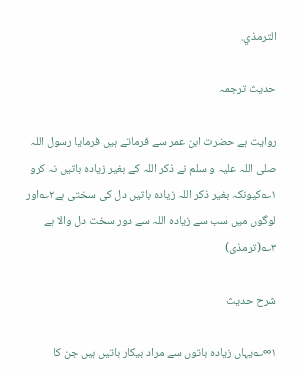الترمذي.

حدیث ترجمہ

روایت ہے حضرت ابن عمر سے فرماتے ہیں فرمایا رسول اللہ صلی اللہ علیہ و سلم نے ذکر اللہ کے بغیر زیادہ باتیں نہ کرو ۱؎کیونکہ بغیر ذکر اللہ زیادہ باتیں دل کی سختی ہے۲؎اور لوگوں میں سب سے زیادہ اللہ سے دور سخت دل والا ہے ۳؎(ترمذی)

شرح حدیث

۱∞؎یہاں زیادہ باتوں سے مراد بیکار باتیں ہیں جن کا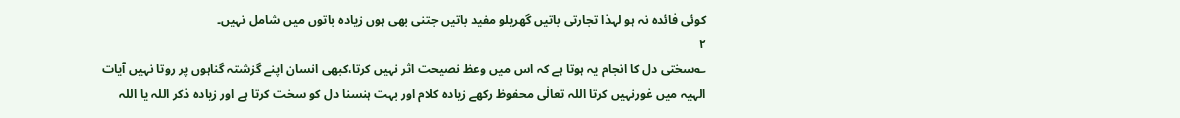کوئی فائدہ نہ ہو لہذا تجارتی باتیں گھریلو مفید باتیں جتنی بھی ہوں زیادہ باتوں میں شامل نہیں۔
۲
؎سختی دل کا انجام یہ ہوتا ہے کہ اس میں وعظ نصیحت اثر نہیں کرتا،کبھی انسان اپنے گزشتہ گناہوں پر روتا نہیں آیات الہیہ میں غورنہیں کرتا اللہ تعالٰی محفوظ رکھے زیادہ کلام اور بہت ہنسنا دل کو سخت کرتا ہے اور زیادہ ذکر اللہ یا اللہ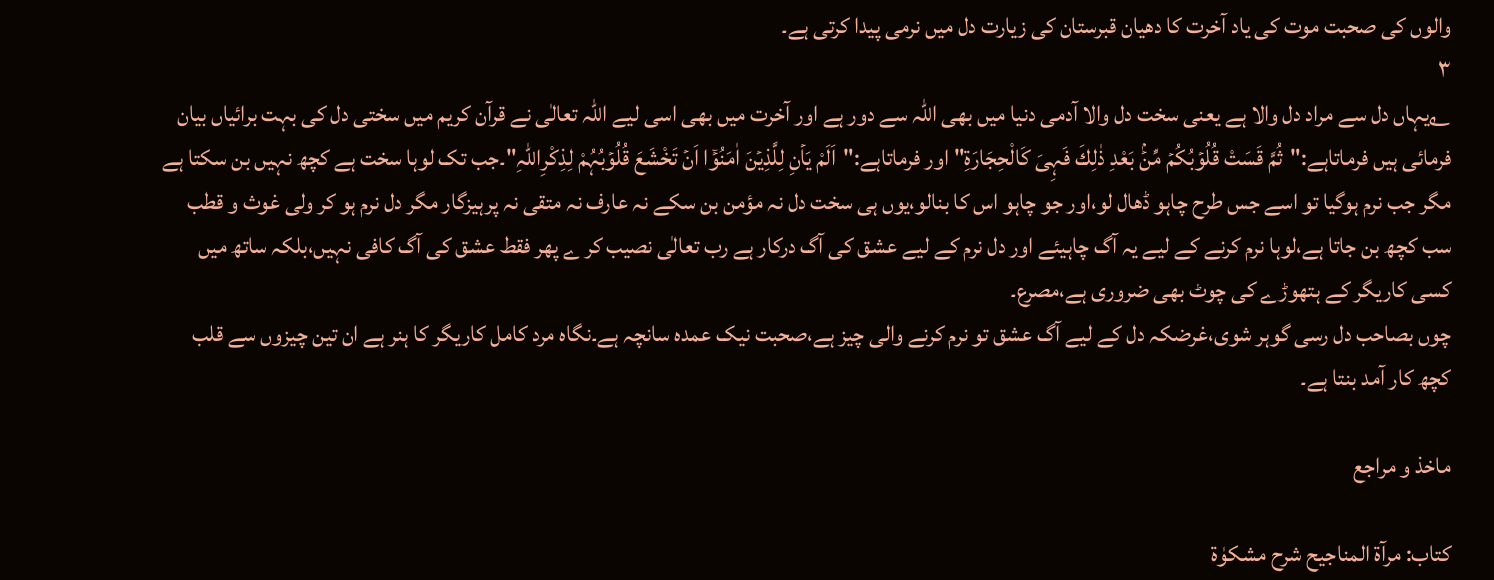والوں کی صحبت موت کی یاد آخرت کا دھیان قبرستان کی زیارت دل میں نرمی پیدا کرتی ہے۔
۳
؎یہاں دل سے مراد دل والا ہے یعنی سخت دل والا آدمی دنیا میں بھی اللہ سے دور ہے اور آخرت میں بھی اسی لیے اللہ تعالٰی نے قرآن کریم میں سختی دل کی بہت برائیاں بیان فرمائی ہیں فرماتاہے:"ثُمَّ قَسَتْ قُلُوۡبُکُمۡ مِّنۡۢ بَعْدِ ذٰلِكَ فَہِیَ کَالْحِجَارَۃِ"اور فرماتاہے:"اَلَمْ یَاۡنِ لِلَّذِیۡنَ اٰمَنُوۡۤا اَنۡ تَخْشَعَ قُلُوۡبُہُمْ لِذِکْرِاللّٰہِ"۔جب تک لوہا سخت ہے کچھ نہیں بن سکتا ہے مگر جب نرم ہوگیا تو اسے جس طرح چاہو ڈھال لو،اور جو چاہو اس کا بنالو،یوں ہی سخت دل نہ مؤمن بن سکے نہ عارف نہ متقی نہ پرہیزگار مگر دل نرم ہو کر ولی غوث و قطب سب کچھ بن جاتا ہے،لوہا نرم کرنے کے لیے یہ آگ چاہیئے اور دل نرم کے لیے عشق کی آگ درکار ہے رب تعالٰی نصیب کر ے پھر فقط عشق کی آگ کافی نہیں،بلکہ ساتھ میں کسی کاریگر کے ہتھوڑے کی چوٹ بھی ضروری ہے،مصرع۔
چوں بصاحب دل رسی گوہر شوی،غرضکہ دل کے لیے آگ عشق تو نرم کرنے والی چیز ہے،صحبت نیک عمدہ سانچہ ہے۔نگاہ مرد کامل کاریگر کا ہنر ہے ان تین چیزوں سے قلب کچھ کار آمد بنتا ہے۔

ماخذ و مراجع

کتاب: مرآۃ المناجیح شرح مشکوٰۃ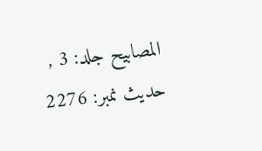المصابیح جلد: 3 , حدیث نمبر: 2276